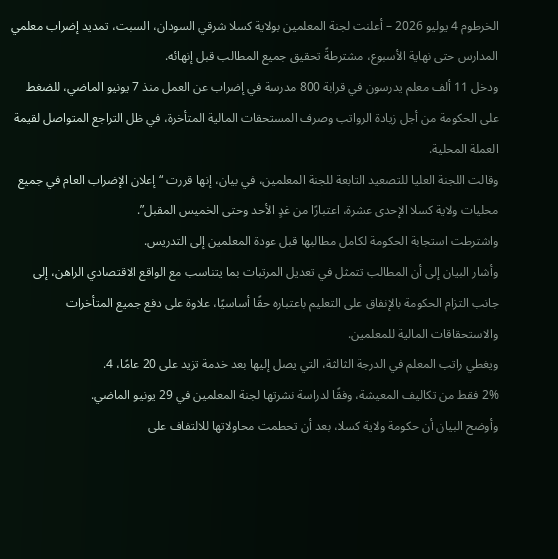الخرطوم 4 يوليو 2026 – أعلنت لجنة المعلمين بولاية كسلا شرقي السودان، السبت، تمديد إضراب معلمي المدارس حتى نهاية الأسبوع، مشترطةً تحقيق جميع المطالب قبل إنهائه.
ودخل 11 ألف معلم يدرسون في قرابة 800 مدرسة في إضراب عن العمل منذ 7 يونيو الماضي، للضغط على الحكومة من أجل زيادة الرواتب وصرف المستحقات المالية المتأخرة، في ظل التراجع المتواصل لقيمة العملة المحلية.
وقالت اللجنة العليا للتصعيد التابعة للجنة المعلمين، في بيان، إنها قررت “إعلان الإضراب العام في جميع محليات ولاية كسلا الإحدى عشرة، اعتبارًا من غدٍ الأحد وحتى الخميس المقبل”.
واشترطت استجابة الحكومة لكامل مطالبها قبل عودة المعلمين إلى التدريس.
وأشار البيان إلى أن المطالب تتمثل في تعديل المرتبات بما يتناسب مع الواقع الاقتصادي الراهن، إلى جانب التزام الحكومة بالإنفاق على التعليم باعتباره حقًا أساسيًا، علاوة على دفع جميع المتأخرات والاستحقاقات المالية للمعلمين.
ويغطي راتب المعلم في الدرجة الثالثة، التي يصل إليها بعد خدمة تزيد على 20 عامًا، 4.
2% فقط من تكاليف المعيشة، وفقًا لدراسة نشرتها لجنة المعلمين في 29 يونيو الماضي.
وأوضح البيان أن حكومة ولاية كسلا، بعد أن تحطمت محاولاتها للالتفاف على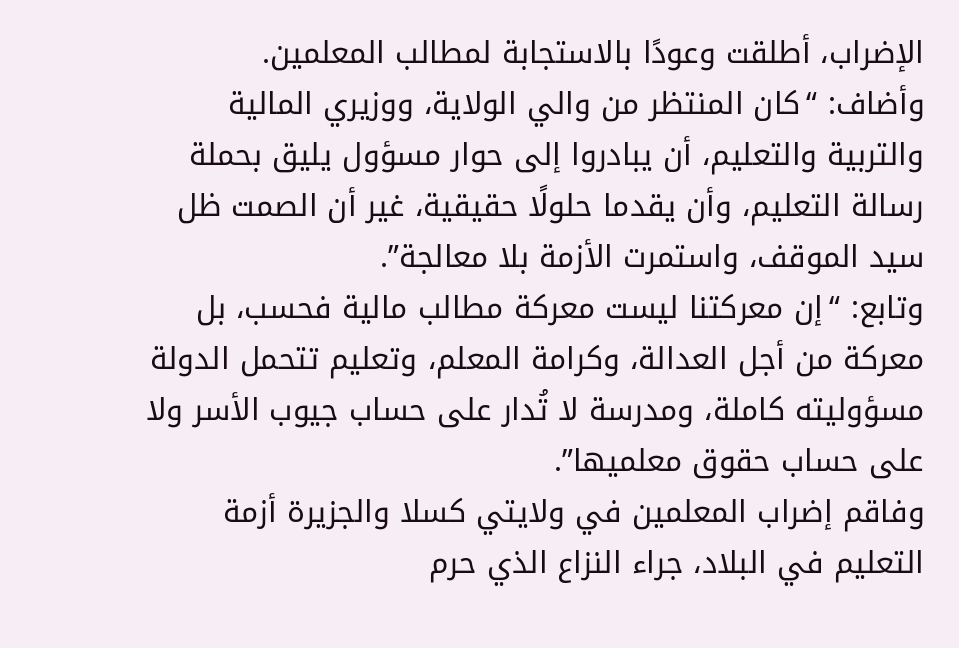الإضراب، أطلقت وعودًا بالاستجابة لمطالب المعلمين.
وأضاف: “كان المنتظر من والي الولاية، ووزيري المالية والتربية والتعليم، أن يبادروا إلى حوار مسؤول يليق بحملة رسالة التعليم، وأن يقدما حلولًا حقيقية، غير أن الصمت ظل سيد الموقف، واستمرت الأزمة بلا معالجة”.
وتابع: “إن معركتنا ليست معركة مطالب مالية فحسب، بل معركة من أجل العدالة، وكرامة المعلم، وتعليم تتحمل الدولة مسؤوليته كاملة، ومدرسة لا تُدار على حساب جيوب الأسر ولا على حساب حقوق معلميها”.
وفاقم إضراب المعلمين في ولايتي كسلا والجزيرة أزمة التعليم في البلاد، جراء النزاع الذي حرم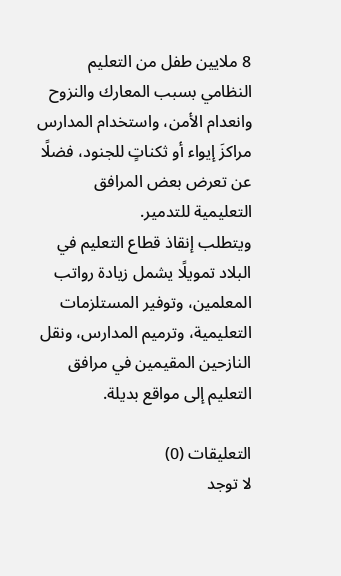8 ملايين طفل من التعليم النظامي بسبب المعارك والنزوح وانعدام الأمن، واستخدام المدارس مراكزَ إيواء أو ثكناتٍ للجنود، فضلًا عن تعرض بعض المرافق التعليمية للتدمير.
ويتطلب إنقاذ قطاع التعليم في البلاد تمويلًا يشمل زيادة رواتب المعلمين، وتوفير المستلزمات التعليمية، وترميم المدارس، ونقل النازحين المقيمين في مرافق التعليم إلى مواقع بديلة.

التعليقات (0)
لا توجد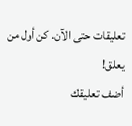تعليقات حتى الآن. كن أول من يعلق!
أضف تعليقك